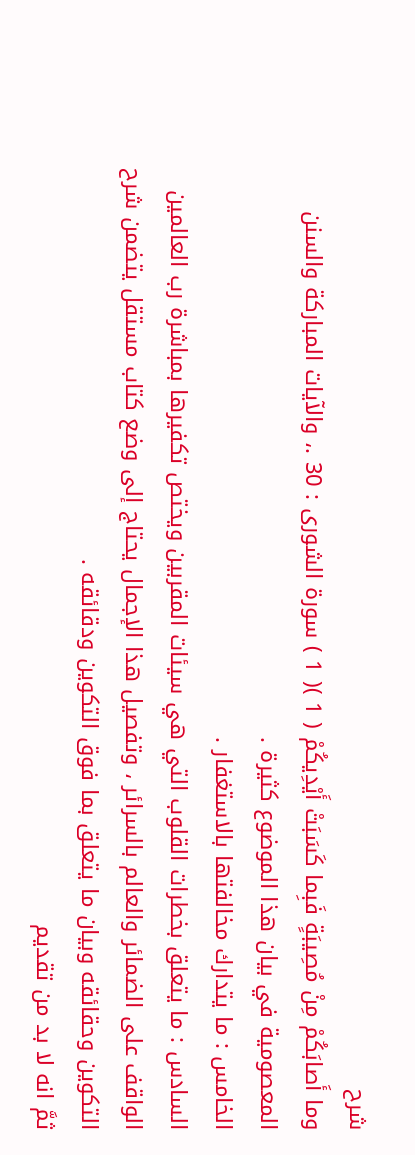شرح
وما أَصابَكُمْ مِنْ مُصِيبَةٍ فَبِما كَسَبَتْ أَيْدِيكُمْ ( 1 )( 1 ) سورة الشورى : 30 .، والآيات المباركة والسنن المعصومية في بيان هذا الموضوع كثيرة .
الخامس : ما يتدارك مخالفتها بالاستغفار .
السادس : ما يتعلق بخطرات القلوب التي هي سيئات المقربين ويختص تكفيرها بمباشرة رب العالمين الواقف على الضمائر والعالم بالسرائر ، وتفصيل هذا الإجمال يحتاج إلى وضع كتاب مستقل يتضمن شرح التكوين وحقائقه وبيان ما يتعلق بما فوق التكوين ودقائقه .
ثمَّ انه لا بد من تقديم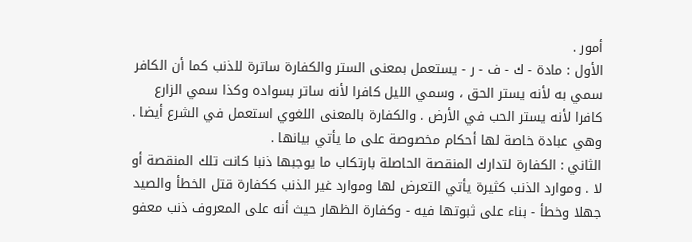أمور .
الأول : مادة - ك - ف - ر - يستعمل بمعنى الستر والكفارة ساترة للذنب كما أن الكافر سمي به لأنه يستر الحق ، وسمي الليل كافرا لأنه ساتر بسواده وكذا سمي الزارع كافرا لأنه يستر الحب في الأرض . والكفارة بالمعنى اللغوي استعمل في الشرع أيضا . وهي عبادة خاصة لها أحكام مخصوصة على ما يأتي بيانها .
الثاني : الكفارة لتدارك المنقصة الحاصلة بارتكاب ما يوجبها ذنبا كانت تلك المنقصة أو لا . وموارد الذنب كثيرة يأتي التعرض لها وموارد غير الذنب ككفارة قتل الخطأ والصيد جهلا وخطأ - بناء على ثبوتها فيه - وكفارة الظهار حيث أنه على المعروف ذنب معفو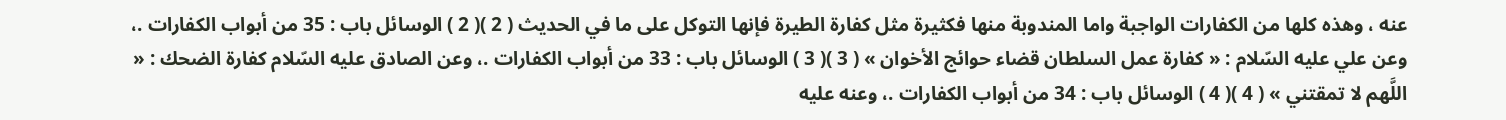عنه ، وهذه كلها من الكفارات الواجبة واما المندوبة منها فكثيرة مثل كفارة الطيرة فإنها التوكل على ما في الحديث ( 2 )( 2 ) الوسائل باب : 35 من أبواب الكفارات .، وعن علي عليه السّلام : « كفارة عمل السلطان قضاء حوائج الأخوان » ( 3 )( 3 ) الوسائل باب : 33 من أبواب الكفارات .، وعن الصادق عليه السّلام كفارة الضحك : « اللَّهم لا تمقتني » ( 4 )( 4 ) الوسائل باب : 34 من أبواب الكفارات .، وعنه عليه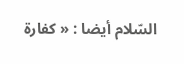السّلام أيضا : « كفارة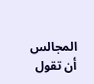المجالس أن تقول